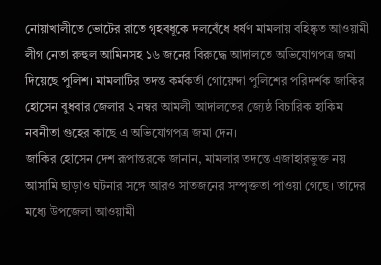নোয়াখালীতে ভোটের রাতে গৃহবধূকে দলবেঁধে ধর্ষণ মামলায় বহিষ্কৃত আওয়ামী লীগ নেতা রুহুল আমিনসহ ১৬ জনের বিরুদ্ধে আদালতে অভিযোগপত্র জমা দিয়েছে পুলিশ। মামলাটির তদন্ত কর্মকর্তা গোয়েন্দা পুলিশের পরিদর্শক জাকির হোসেন বুধবার জেলার ২ নম্বর আমলী আদালতের জ্যেষ্ঠ বিচারিক হাকিম নবনীতা গুহের কাছে এ অভিযোগপত্র জমা দেন।
জাকির হোসেন দেশ রূপান্তরকে জানান, মামলার তদন্তে এজাহারভুক্ত নয় আসামি ছাড়াও ঘটনার সঙ্গে আরও সাতজনের সম্পৃক্ততা পাওয়া গেছে। তাদের মধ্যে উপজেলা আওয়ামী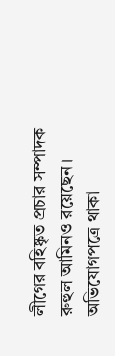লীগের বহিষ্কৃত প্রচার সম্পাদক রুহুল আমিনও রয়েছেন।
অভিযোগপত্রে থাকা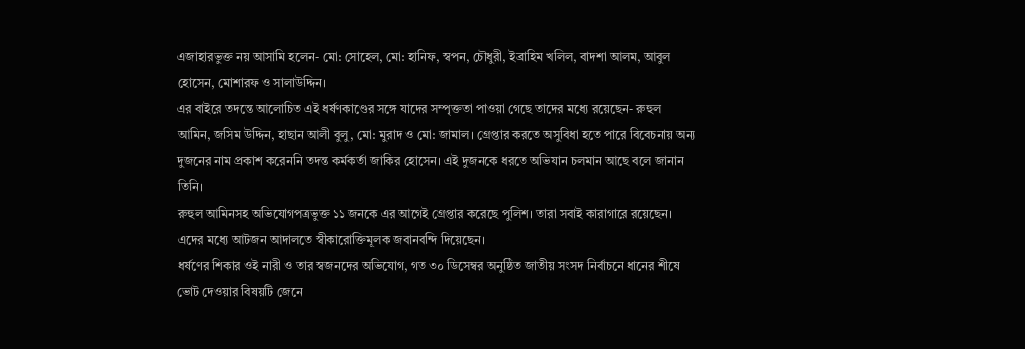এজাহারভুক্ত নয় আসামি হলেন- মো: সোহেল, মো: হানিফ, স্বপন, চৌধুরী, ইব্রাহিম খলিল, বাদশা আলম, আবুল হোসেন, মোশারফ ও সালাউদ্দিন।
এর বাইরে তদন্তে আলোচিত এই ধর্ষণকাণ্ডের সঙ্গে যাদের সম্পৃক্ততা পাওয়া গেছে তাদের মধ্যে রয়েছেন- রুহুল আমিন, জসিম উদ্দিন, হাছান আলী বুলু, মো: মুরাদ ও মো: জামাল। গ্রেপ্তার করতে অসুবিধা হতে পারে বিবেচনায় অন্য দুজনের নাম প্রকাশ করেননি তদন্ত কর্মকর্তা জাকির হোসেন। এই দুজনকে ধরতে অভিযান চলমান আছে বলে জানান তিনি।
রুহুল আমিনসহ অভিযোগপত্রভুক্ত ১১ জনকে এর আগেই গ্রেপ্তার করেছে পুলিশ। তারা সবাই কারাগারে রয়েছেন। এদের মধ্যে আটজন আদালতে স্বীকারোক্তিমূলক জবানবন্দি দিয়েছেন।
ধর্ষণের শিকার ওই নারী ও তার স্বজনদের অভিযোগ, গত ৩০ ডিসেম্বর অনুষ্ঠিত জাতীয় সংসদ নির্বাচনে ধানের শীষে ভোট দেওয়ার বিষয়টি জেনে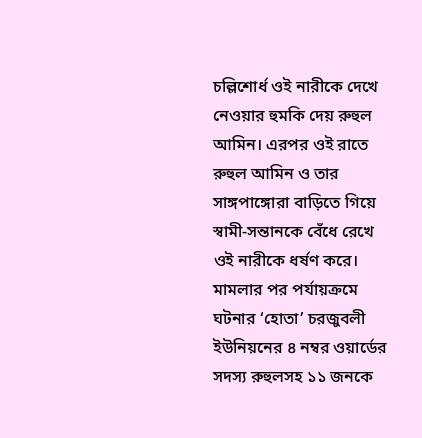চল্লিশোর্ধ ওই নারীকে দেখে নেওয়ার হুমকি দেয় রুহুল আমিন। এরপর ওই রাতে রুহুল আমিন ও তার সাঙ্গপাঙ্গোরা বাড়িতে গিয়ে স্বামী-সন্তানকে বেঁধে রেখে ওই নারীকে ধর্ষণ করে।
মামলার পর পর্যায়ক্রমে ঘটনার ‘হোতা’ চরজুবলী ইউনিয়নের ৪ নম্বর ওয়ার্ডের সদস্য রুহুলসহ ১১ জনকে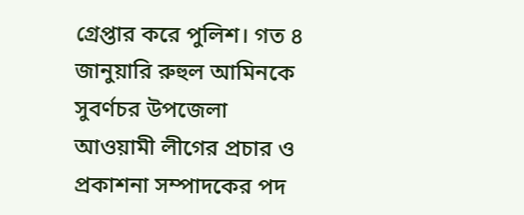গ্রেপ্তার করে পুলিশ। গত ৪ জানুয়ারি রুহুল আমিনকে সুবর্ণচর উপজেলা আওয়ামী লীগের প্রচার ও প্রকাশনা সম্পাদকের পদ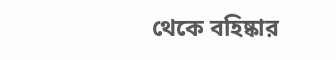থেকে বহিষ্কার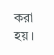করা হয়।